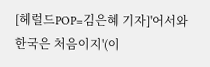[헤럴드POP=김은혜 기자]'어서와 한국은 처음이지'(이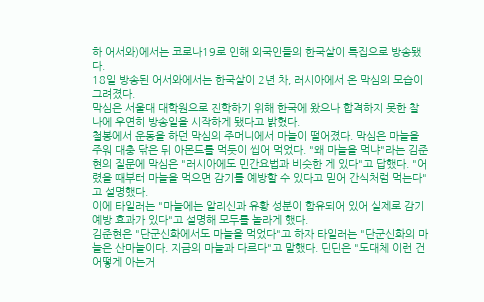하 어서와)에서는 코로나19로 인해 외국인들의 한국살이 특집으로 방송됐다.
18일 방송된 어서와에서는 한국살이 2년 차, 러시아에서 온 막심의 모습이 그려졌다.
막심은 서울대 대학원으로 진학하기 위해 한국에 왔으나 합격하지 못한 찰나에 우연히 방송일을 시작하게 됐다고 밝혔다.
철봉에서 운동을 하던 막심의 주머니에서 마늘이 떨어졌다. 막심은 마늘을 주워 대충 닦은 뒤 아몬드를 먹듯이 씹어 먹었다. "왜 마늘을 먹냐"라는 김준현의 질문에 막심은 "러시아에도 민간요법과 비슷한 게 있다"고 답했다. "어렸을 때부터 마늘을 먹으면 감기를 예방할 수 있다고 믿어 간식처럼 먹는다"고 설명했다.
이에 타일러는 "마늘에는 알리신과 유황 성분이 함유되어 있어 실제로 감기 예방 효과가 있다"고 설명해 모두를 놀라게 했다.
김준현은 "단군신화에서도 마늘을 먹었다"고 하자 타일러는 "단군신화의 마늘은 산마늘이다. 지금의 마늘과 다르다"고 말했다. 딘딘은 "도대체 이런 건 어떻게 아는거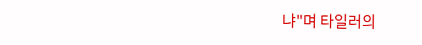냐"며 타일러의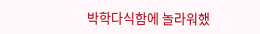박학다식함에 놀라워했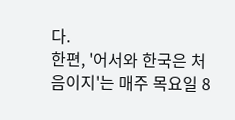다.
한편, '어서와 한국은 처음이지'는 매주 목요일 8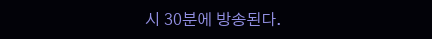시 30분에 방송된다.